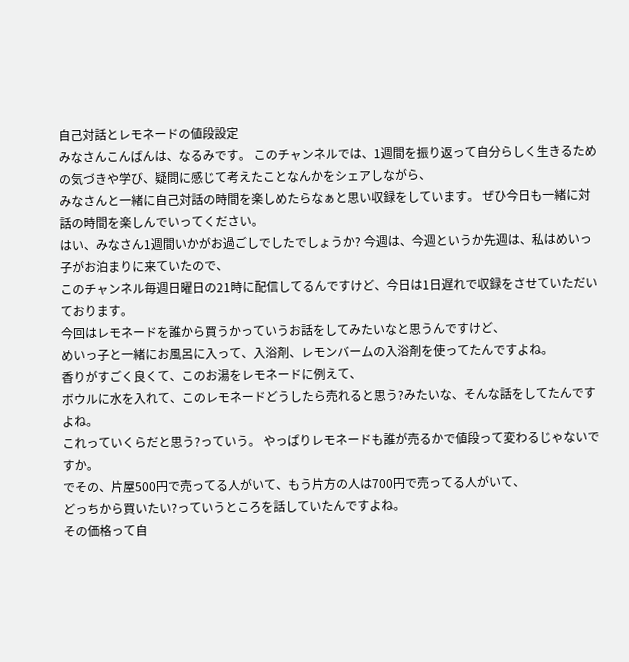自己対話とレモネードの値段設定
みなさんこんばんは、なるみです。 このチャンネルでは、1週間を振り返って自分らしく生きるための気づきや学び、疑問に感じて考えたことなんかをシェアしながら、
みなさんと一緒に自己対話の時間を楽しめたらなぁと思い収録をしています。 ぜひ今日も一緒に対話の時間を楽しんでいってください。
はい、みなさん1週間いかがお過ごしでしたでしょうか? 今週は、今週というか先週は、私はめいっ子がお泊まりに来ていたので、
このチャンネル毎週日曜日の21時に配信してるんですけど、今日は1日遅れで収録をさせていただいております。
今回はレモネードを誰から買うかっていうお話をしてみたいなと思うんですけど、
めいっ子と一緒にお風呂に入って、入浴剤、レモンバームの入浴剤を使ってたんですよね。
香りがすごく良くて、このお湯をレモネードに例えて、
ボウルに水を入れて、このレモネードどうしたら売れると思う?みたいな、そんな話をしてたんですよね。
これっていくらだと思う?っていう。 やっぱりレモネードも誰が売るかで値段って変わるじゃないですか。
でその、片屋500円で売ってる人がいて、もう片方の人は700円で売ってる人がいて、
どっちから買いたい?っていうところを話していたんですよね。
その価格って自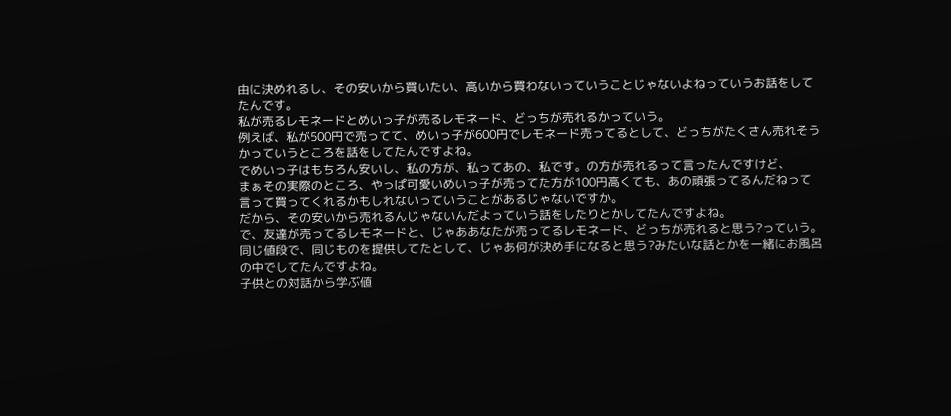由に決めれるし、その安いから買いたい、高いから買わないっていうことじゃないよねっていうお話をしてたんです。
私が売るレモネードとめいっ子が売るレモネード、どっちが売れるかっていう。
例えば、私が500円で売ってて、めいっ子が600円でレモネード売ってるとして、どっちがたくさん売れそうかっていうところを話をしてたんですよね。
でめいっ子はもちろん安いし、私の方が、私ってあの、私です。の方が売れるって言ったんですけど、
まぁその実際のところ、やっぱ可愛いめいっ子が売ってた方が100円高くても、あの頑張ってるんだねって言って買ってくれるかもしれないっていうことがあるじゃないですか。
だから、その安いから売れるんじゃないんだよっていう話をしたりとかしてたんですよね。
で、友達が売ってるレモネードと、じゃああなたが売ってるレモネード、どっちが売れると思う?っていう。
同じ値段で、同じものを提供してたとして、じゃあ何が決め手になると思う?みたいな話とかを一緒にお風呂の中でしてたんですよね。
子供との対話から学ぶ値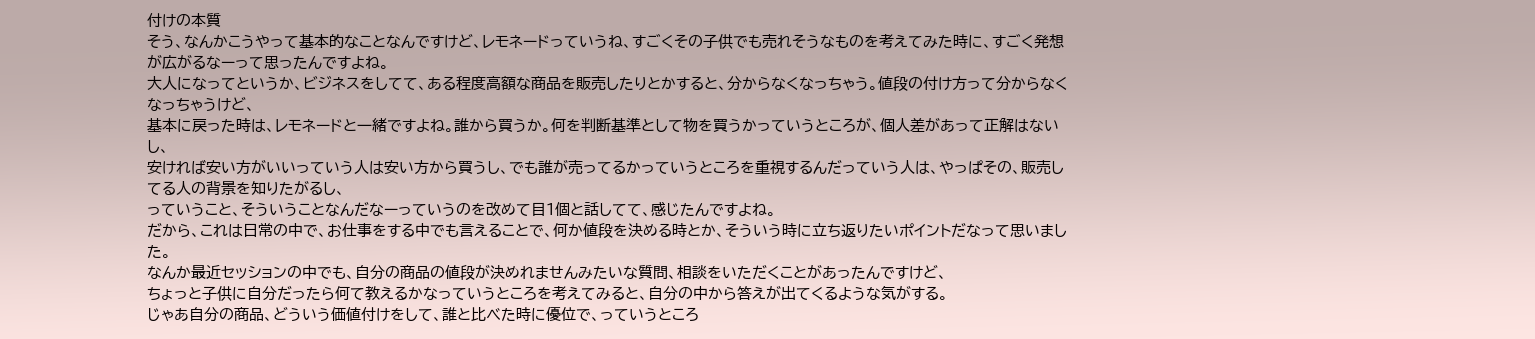付けの本質
そう、なんかこうやって基本的なことなんですけど、レモネードっていうね、すごくその子供でも売れそうなものを考えてみた時に、すごく発想が広がるなーって思ったんですよね。
大人になってというか、ビジネスをしてて、ある程度高額な商品を販売したりとかすると、分からなくなっちゃう。値段の付け方って分からなくなっちゃうけど、
基本に戻った時は、レモネードと一緒ですよね。誰から買うか。何を判断基準として物を買うかっていうところが、個人差があって正解はないし、
安ければ安い方がいいっていう人は安い方から買うし、でも誰が売ってるかっていうところを重視するんだっていう人は、やっぱその、販売してる人の背景を知りたがるし、
っていうこと、そういうことなんだなーっていうのを改めて目1個と話してて、感じたんですよね。
だから、これは日常の中で、お仕事をする中でも言えることで、何か値段を決める時とか、そういう時に立ち返りたいポイントだなって思いました。
なんか最近セッションの中でも、自分の商品の値段が決めれませんみたいな質問、相談をいただくことがあったんですけど、
ちょっと子供に自分だったら何て教えるかなっていうところを考えてみると、自分の中から答えが出てくるような気がする。
じゃあ自分の商品、どういう価値付けをして、誰と比べた時に優位で、っていうところ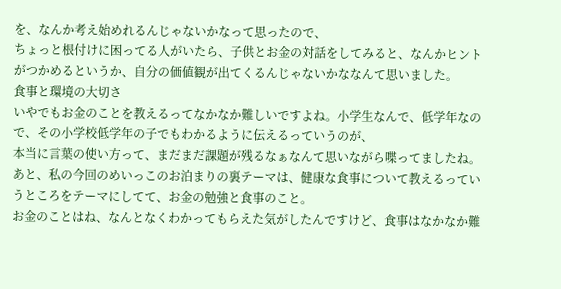を、なんか考え始めれるんじゃないかなって思ったので、
ちょっと根付けに困ってる人がいたら、子供とお金の対話をしてみると、なんかヒントがつかめるというか、自分の価値観が出てくるんじゃないかななんて思いました。
食事と環境の大切さ
いやでもお金のことを教えるってなかなか難しいですよね。小学生なんで、低学年なので、その小学校低学年の子でもわかるように伝えるっていうのが、
本当に言葉の使い方って、まだまだ課題が残るなぁなんて思いながら喋ってましたね。
あと、私の今回のめいっこのお泊まりの裏テーマは、健康な食事について教えるっていうところをテーマにしてて、お金の勉強と食事のこと。
お金のことはね、なんとなくわかってもらえた気がしたんですけど、食事はなかなか難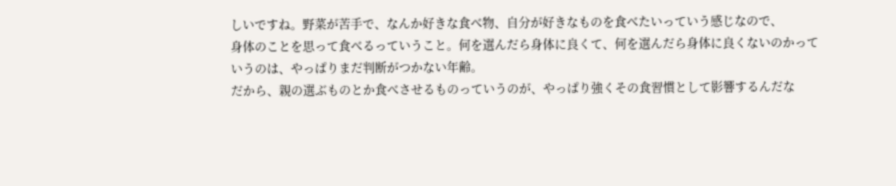しいですね。野菜が苦手で、なんか好きな食べ物、自分が好きなものを食べたいっていう感じなので、
身体のことを思って食べるっていうこと。何を選んだら身体に良くて、何を選んだら身体に良くないのかっていうのは、やっぱりまだ判断がつかない年齢。
だから、親の選ぶものとか食べさせるものっていうのが、やっぱり強くその食習慣として影響するんだな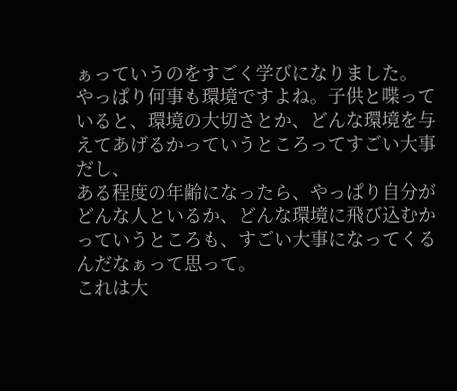ぁっていうのをすごく学びになりました。
やっぱり何事も環境ですよね。子供と喋っていると、環境の大切さとか、どんな環境を与えてあげるかっていうところってすごい大事だし、
ある程度の年齢になったら、やっぱり自分がどんな人といるか、どんな環境に飛び込むかっていうところも、すごい大事になってくるんだなぁって思って。
これは大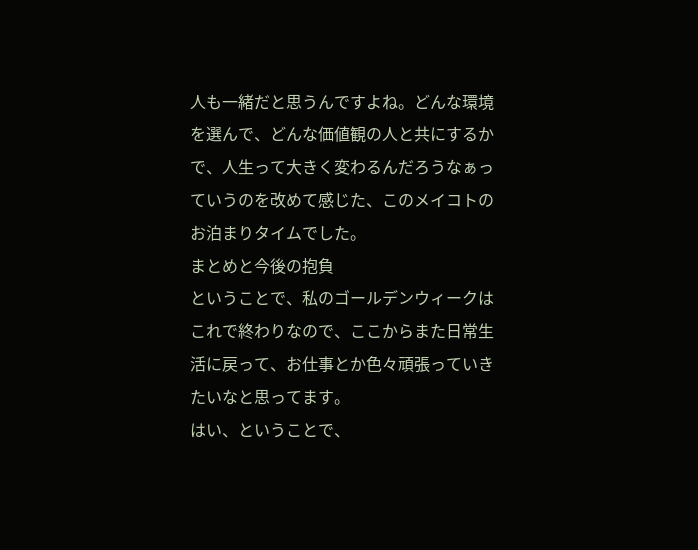人も一緒だと思うんですよね。どんな環境を選んで、どんな価値観の人と共にするかで、人生って大きく変わるんだろうなぁっていうのを改めて感じた、このメイコトのお泊まりタイムでした。
まとめと今後の抱負
ということで、私のゴールデンウィークはこれで終わりなので、ここからまた日常生活に戻って、お仕事とか色々頑張っていきたいなと思ってます。
はい、ということで、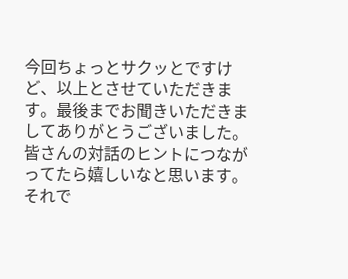今回ちょっとサクッとですけど、以上とさせていただきます。最後までお聞きいただきましてありがとうございました。
皆さんの対話のヒントにつながってたら嬉しいなと思います。それで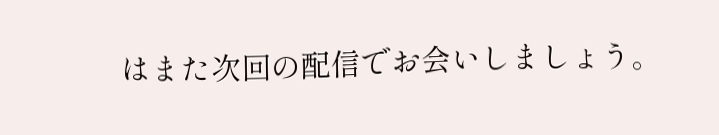はまた次回の配信でお会いしましょう。